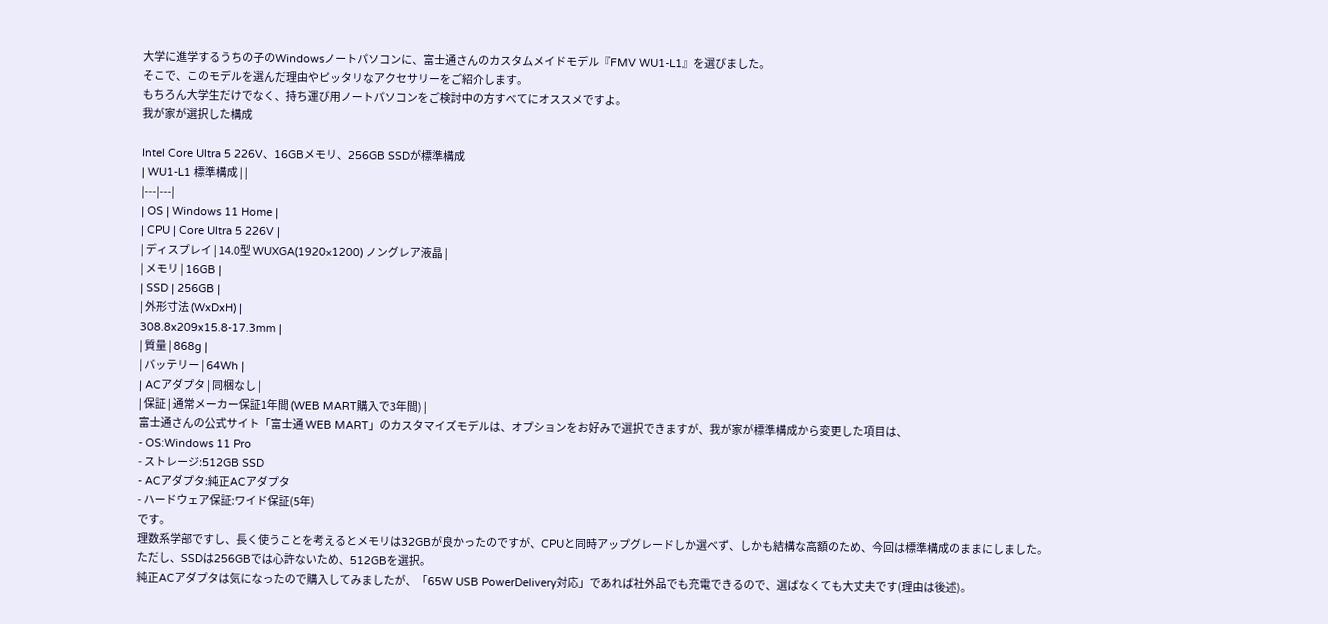大学に進学するうちの子のWindowsノートパソコンに、富士通さんのカスタムメイドモデル『FMV WU1-L1』を選びました。
そこで、このモデルを選んだ理由やピッタリなアクセサリーをご紹介します。
もちろん大学生だけでなく、持ち運び用ノートパソコンをご検討中の方すべてにオススメですよ。
我が家が選択した構成

Intel Core Ultra 5 226V、16GBメモリ、256GB SSDが標準構成
| WU1-L1 標準構成 | |
|---|---|
| OS | Windows 11 Home |
| CPU | Core Ultra 5 226V |
| ディスプレイ | 14.0型 WUXGA(1920×1200) ノングレア液晶 |
| メモリ | 16GB |
| SSD | 256GB |
| 外形寸法 (WxDxH) |
308.8x209x15.8-17.3mm |
| 質量 | 868g |
| バッテリー | 64Wh |
| ACアダプタ | 同梱なし |
| 保証 | 通常メーカー保証1年間 (WEB MART購入で3年間) |
富士通さんの公式サイト「富士通 WEB MART」のカスタマイズモデルは、オプションをお好みで選択できますが、我が家が標準構成から変更した項目は、
- OS:Windows 11 Pro
- ストレージ:512GB SSD
- ACアダプタ:純正ACアダプタ
- ハードウェア保証:ワイド保証(5年)
です。
理数系学部ですし、長く使うことを考えるとメモリは32GBが良かったのですが、CPUと同時アップグレードしか選べず、しかも結構な高額のため、今回は標準構成のままにしました。
ただし、SSDは256GBでは心許ないため、512GBを選択。
純正ACアダプタは気になったので購入してみましたが、「65W USB PowerDelivery対応」であれば社外品でも充電できるので、選ばなくても大丈夫です(理由は後述)。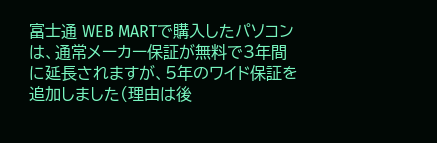富士通 WEB MARTで購入したパソコンは、通常メーカー保証が無料で3年間に延長されますが、5年のワイド保証を追加しました(理由は後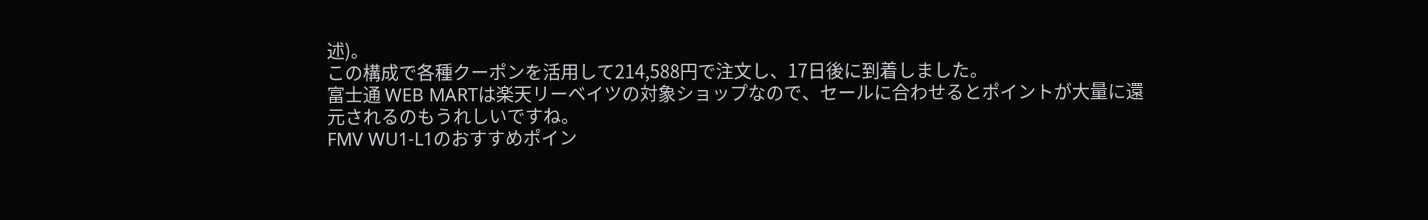述)。
この構成で各種クーポンを活用して214,588円で注文し、17日後に到着しました。
富士通 WEB MARTは楽天リーベイツの対象ショップなので、セールに合わせるとポイントが大量に還元されるのもうれしいですね。
FMV WU1-L1のおすすめポイン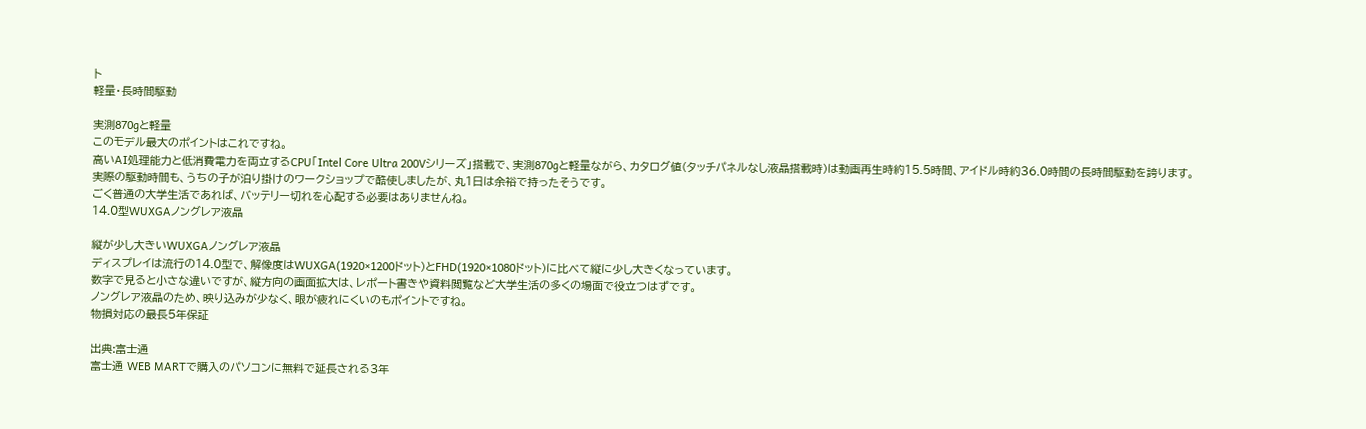ト
軽量・長時間駆動

実測870gと軽量
このモデル最大のポイントはこれですね。
高いAI処理能力と低消費電力を両立するCPU「Intel Core Ultra 200Vシリーズ」搭載で、実測870gと軽量ながら、カタログ値(タッチパネルなし液晶搭載時)は動画再生時約15.5時間、アイドル時約36.0時間の長時間駆動を誇ります。
実際の駆動時間も、うちの子が泊り掛けのワークショップで酷使しましたが、丸1日は余裕で持ったそうです。
ごく普通の大学生活であれば、バッテリー切れを心配する必要はありませんね。
14.0型WUXGAノングレア液晶

縦が少し大きいWUXGAノングレア液晶
ディスプレイは流行の14.0型で、解像度はWUXGA(1920×1200ドット)とFHD(1920×1080ドット)に比べて縦に少し大きくなっています。
数字で見ると小さな違いですが、縦方向の画面拡大は、レポート書きや資料閲覧など大学生活の多くの場面で役立つはずです。
ノングレア液晶のため、映り込みが少なく、眼が疲れにくいのもポイントですね。
物損対応の最長5年保証

出典:富士通
富士通 WEB MARTで購入のパソコンに無料で延長される3年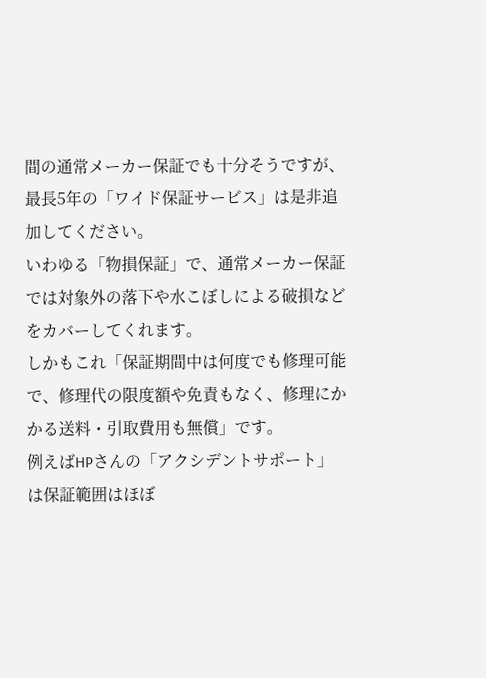間の通常メーカー保証でも十分そうですが、最長5年の「ワイド保証サービス」は是非追加してください。
いわゆる「物損保証」で、通常メーカー保証では対象外の落下や水こぼしによる破損などをカバーしてくれます。
しかもこれ「保証期間中は何度でも修理可能で、修理代の限度額や免責もなく、修理にかかる送料・引取費用も無償」です。
例えばHPさんの「アクシデントサポート」は保証範囲はほぼ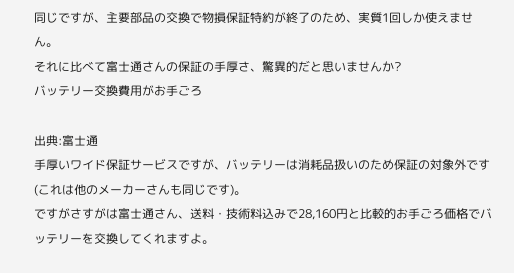同じですが、主要部品の交換で物損保証特約が終了のため、実質1回しか使えません。
それに比べて富士通さんの保証の手厚さ、驚異的だと思いませんか?
バッテリー交換費用がお手ごろ

出典:富士通
手厚いワイド保証サービスですが、バッテリーは消耗品扱いのため保証の対象外です(これは他のメーカーさんも同じです)。
ですがさすがは富士通さん、送料・技術料込みで28,160円と比較的お手ごろ価格でバッテリーを交換してくれますよ。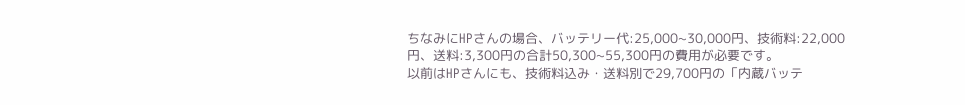ちなみにHPさんの場合、バッテリー代:25,000~30,000円、技術料:22,000円、送料:3,300円の合計50,300~55,300円の費用が必要です。
以前はHPさんにも、技術料込み・送料別で29,700円の「内蔵バッテ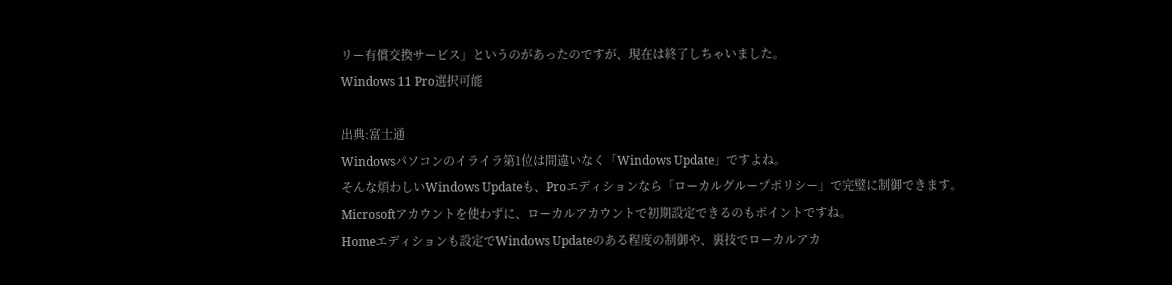リー有償交換サービス」というのがあったのですが、現在は終了しちゃいました。
Windows 11 Pro選択可能

出典:富士通
Windowsパソコンのイライラ第1位は間違いなく「Windows Update」ですよね。
そんな煩わしいWindows Updateも、Proエディションなら「ローカルグループポリシー」で完璧に制御できます。
Microsoftアカウントを使わずに、ローカルアカウントで初期設定できるのもポイントですね。
Homeエディションも設定でWindows Updateのある程度の制御や、裏技でローカルアカ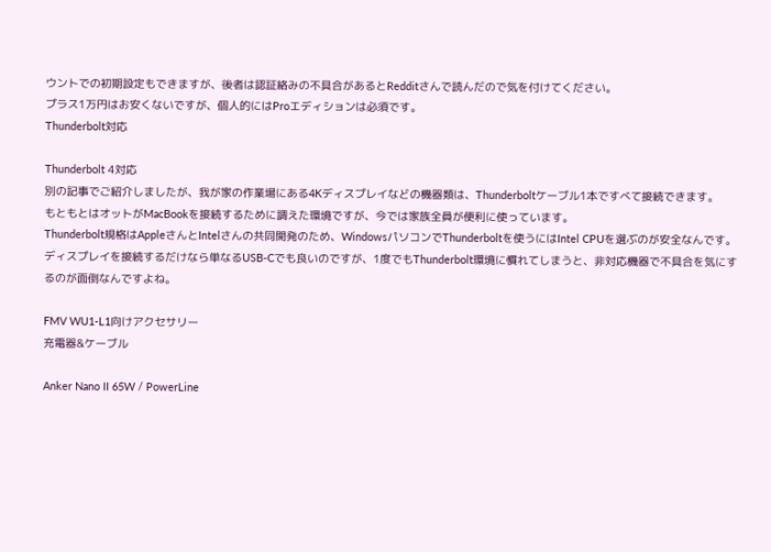ウントでの初期設定もできますが、後者は認証絡みの不具合があるとRedditさんで読んだので気を付けてください。
プラス1万円はお安くないですが、個人的にはProエディションは必須です。
Thunderbolt対応

Thunderbolt 4対応
別の記事でご紹介しましたが、我が家の作業場にある4Kディスプレイなどの機器類は、Thunderboltケーブル1本ですべて接続できます。
もともとはオットがMacBookを接続するために調えた環境ですが、今では家族全員が便利に使っています。
Thunderbolt規格はAppleさんとIntelさんの共同開発のため、WindowsパソコンでThunderboltを使うにはIntel CPUを選ぶのが安全なんです。
ディスプレイを接続するだけなら単なるUSB-Cでも良いのですが、1度でもThunderbolt環境に慣れてしまうと、非対応機器で不具合を気にするのが面倒なんですよね。

FMV WU1-L1向けアクセサリー
充電器&ケーブル

Anker Nano II 65W / PowerLine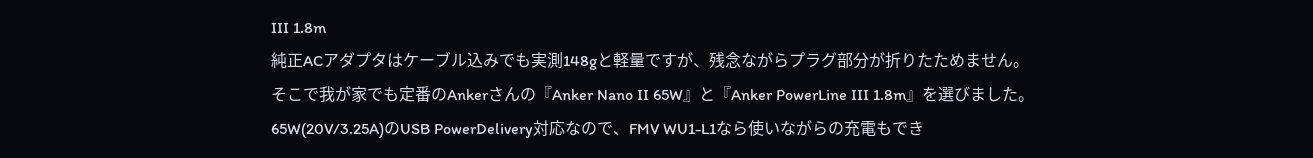III 1.8m
純正ACアダプタはケーブル込みでも実測148gと軽量ですが、残念ながらプラグ部分が折りたためません。
そこで我が家でも定番のAnkerさんの『Anker Nano II 65W』と『Anker PowerLine III 1.8m』を選びました。
65W(20V/3.25A)のUSB PowerDelivery対応なので、FMV WU1-L1なら使いながらの充電もでき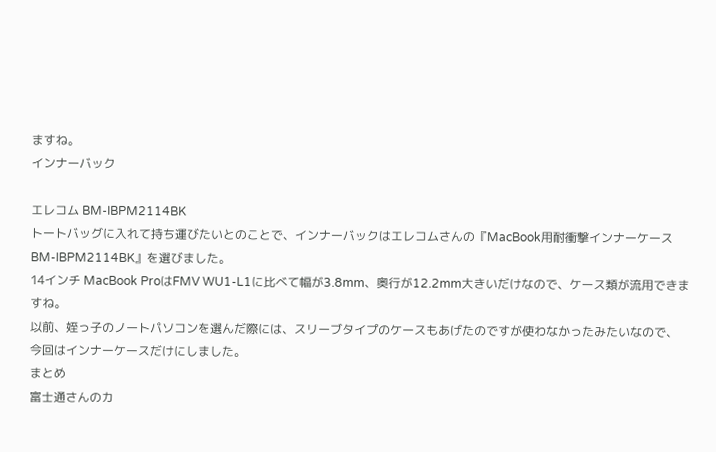ますね。
インナーバック

エレコム BM-IBPM2114BK
トートバッグに入れて持ち運びたいとのことで、インナーバックはエレコムさんの『MacBook用耐衝撃インナーケース BM-IBPM2114BK』を選びました。
14インチ MacBook ProはFMV WU1-L1に比べて幅が3.8mm、奥行が12.2mm大きいだけなので、ケース類が流用できますね。
以前、姪っ子のノートパソコンを選んだ際には、スリーブタイプのケースもあげたのですが使わなかったみたいなので、今回はインナーケースだけにしました。
まとめ
富士通さんのカ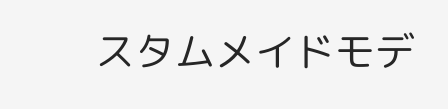スタムメイドモデ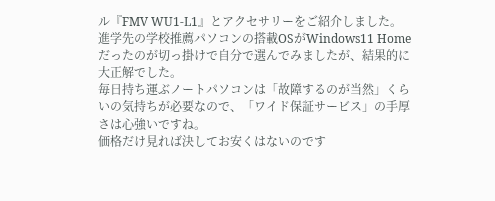ル『FMV WU1-L1』とアクセサリーをご紹介しました。
進学先の学校推薦パソコンの搭載OSがWindows11 Homeだったのが切っ掛けで自分で選んでみましたが、結果的に大正解でした。
毎日持ち運ぶノートパソコンは「故障するのが当然」くらいの気持ちが必要なので、「ワイド保証サービス」の手厚さは心強いですね。
価格だけ見れば決してお安くはないのです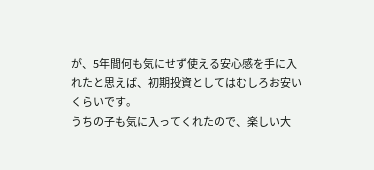が、5年間何も気にせず使える安心感を手に入れたと思えば、初期投資としてはむしろお安いくらいです。
うちの子も気に入ってくれたので、楽しい大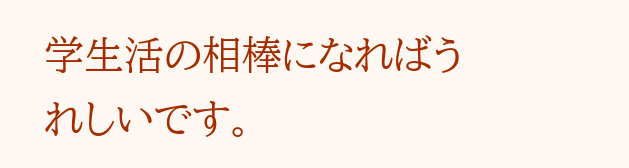学生活の相棒になればうれしいです。